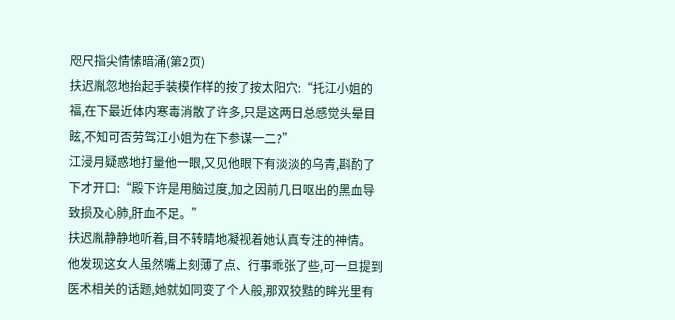咫尺指尖情愫暗涌(第2页)
扶迟胤忽地抬起手装模作样的按了按太阳穴:“托江小姐的福,在下最近体内寒毒消散了许多,只是这两日总感觉头晕目眩,不知可否劳驾江小姐为在下参谋一二?”
江浸月疑惑地打量他一眼,又见他眼下有淡淡的乌青,斟酌了下才开口:“殿下许是用脑过度,加之因前几日呕出的黑血导致损及心肺,肝血不足。”
扶迟胤静静地听着,目不转睛地凝视着她认真专注的神情。
他发现这女人虽然嘴上刻薄了点、行事乖张了些,可一旦提到医术相关的话题,她就如同变了个人般,那双狡黠的眸光里有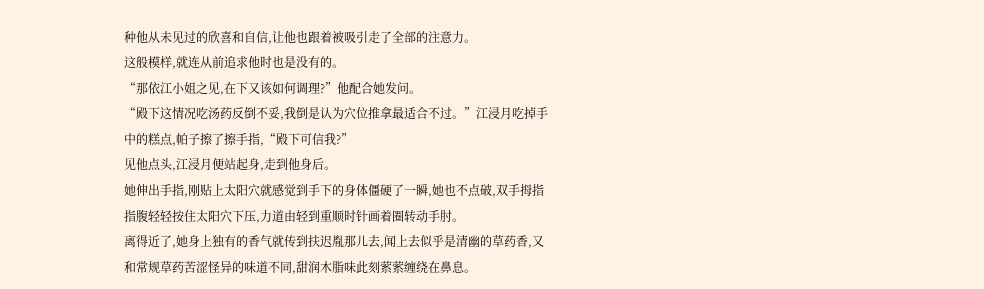种他从未见过的欣喜和自信,让他也跟着被吸引走了全部的注意力。
这般模样,就连从前追求他时也是没有的。
“那依江小姐之见,在下又该如何调理?”他配合她发问。
“殿下这情况吃汤药反倒不妥,我倒是认为穴位推拿最适合不过。”江浸月吃掉手中的糕点,帕子擦了擦手指,“殿下可信我?”
见他点头,江浸月便站起身,走到他身后。
她伸出手指,刚贴上太阳穴就感觉到手下的身体僵硬了一瞬,她也不点破,双手拇指指腹轻轻按住太阳穴下压,力道由轻到重顺时针画着圈转动手肘。
离得近了,她身上独有的香气就传到扶迟胤那儿去,闻上去似乎是清幽的草药香,又和常规草药苦涩怪异的味道不同,甜润木脂味此刻萦萦缠绕在鼻息。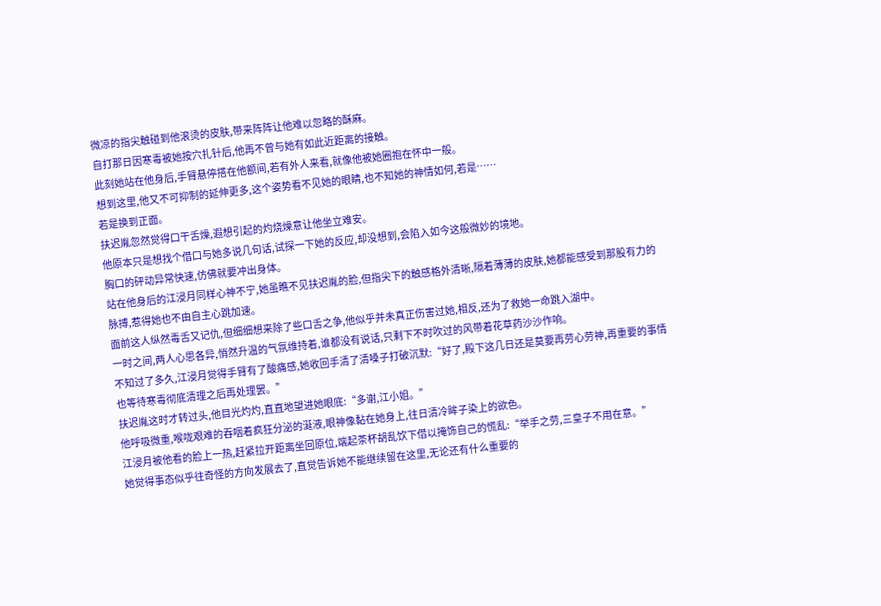微凉的指尖触碰到他滚烫的皮肤,带来阵阵让他难以忽略的酥麻。
自打那日因寒毒被她按穴扎针后,他再不曾与她有如此近距离的接触。
此刻她站在他身后,手臂悬停搭在他额间,若有外人来看,就像他被她圈抱在怀中一般。
想到这里,他又不可抑制的延伸更多,这个姿势看不见她的眼睛,也不知她的神情如何,若是……
若是换到正面。
扶迟胤忽然觉得口干舌燥,遐想引起的灼烧燥意让他坐立难安。
他原本只是想找个借口与她多说几句话,试探一下她的反应,却没想到,会陷入如今这般微妙的境地。
胸口的砰动异常快速,仿佛就要冲出身体。
站在他身后的江浸月同样心神不宁,她虽瞧不见扶迟胤的脸,但指尖下的触感格外清晰,隔着薄薄的皮肤,她都能感受到那股有力的脉搏,惹得她也不由自主心跳加速。
面前这人纵然毒舌又记仇,但细细想来除了些口舌之争,他似乎并未真正伤害过她,相反,还为了救她一命跳入湖中。
一时之间,两人心思各异,悄然升温的气氛维持着,谁都没有说话,只剩下不时吹过的风带着花草药沙沙作响。
不知过了多久,江浸月觉得手臂有了酸痛感,她收回手清了清嗓子打破沉默:“好了,殿下这几日还是莫要再劳心劳神,再重要的事情也等待寒毒彻底清理之后再处理罢。”
扶迟胤这时才转过头,他目光灼灼,直直地望进她眼底:“多谢,江小姐。”
他呼吸微重,喉咙艰难的吞咽着疯狂分泌的涎液,眼神像黏在她身上,往日清冷眸子染上的欲色。
江浸月被他看的脸上一热,赶紧拉开距离坐回原位,端起茶杯胡乱饮下借以掩饰自己的慌乱:“举手之劳,三皇子不用在意。”
她觉得事态似乎往奇怪的方向发展去了,直觉告诉她不能继续留在这里,无论还有什么重要的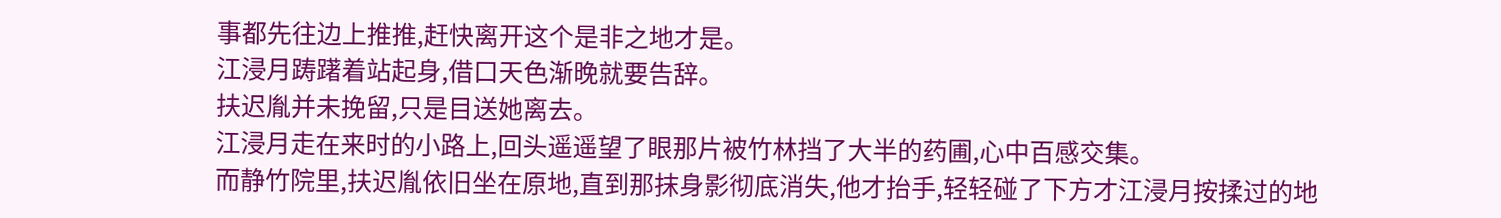事都先往边上推推,赶快离开这个是非之地才是。
江浸月踌躇着站起身,借口天色渐晚就要告辞。
扶迟胤并未挽留,只是目送她离去。
江浸月走在来时的小路上,回头遥遥望了眼那片被竹林挡了大半的药圃,心中百感交集。
而静竹院里,扶迟胤依旧坐在原地,直到那抹身影彻底消失,他才抬手,轻轻碰了下方才江浸月按揉过的地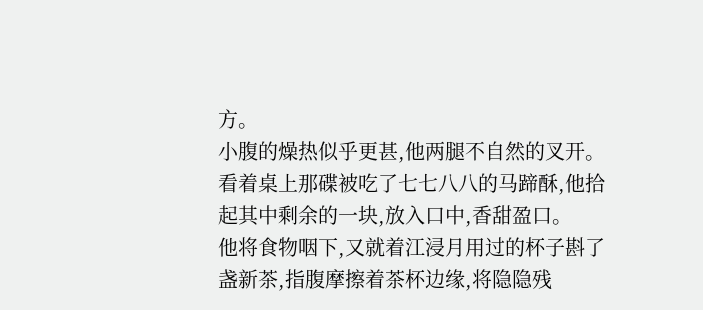方。
小腹的燥热似乎更甚,他两腿不自然的叉开。
看着桌上那碟被吃了七七八八的马蹄酥,他拾起其中剩余的一块,放入口中,香甜盈口。
他将食物咽下,又就着江浸月用过的杯子斟了盏新茶,指腹摩擦着茶杯边缘,将隐隐残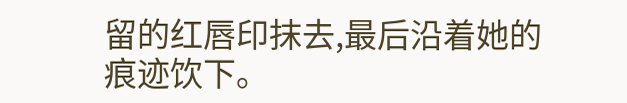留的红唇印抹去,最后沿着她的痕迹饮下。